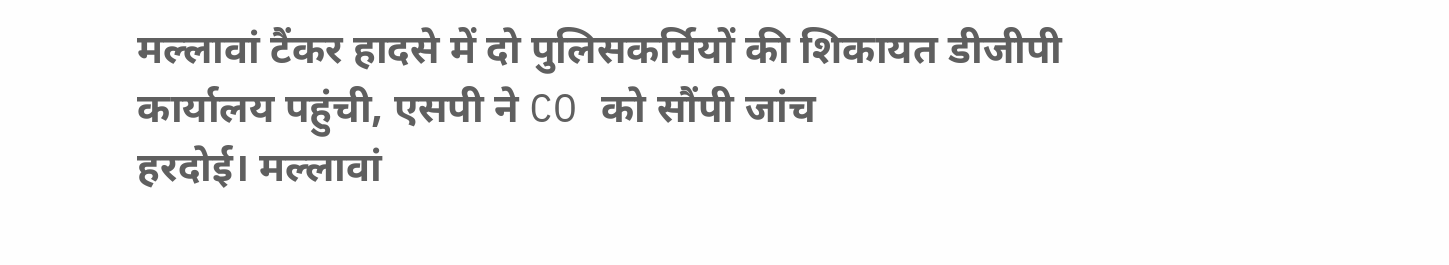मल्लावां टैंकर हादसे में दो पुलिसकर्मियों की शिकायत डीजीपी कार्यालय पहुंची, एसपी ने CO को सौंपी जांच
हरदोई। मल्लावां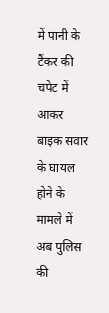में पानी के टैंकर की चपेट में आकर बाइक सवार के घायल होने के मामले में अब पुलिस की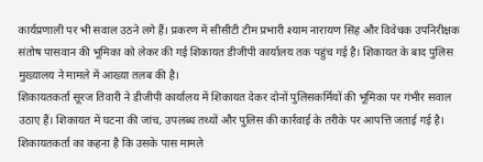कार्यप्रणाली पर भी सवाल उठने लगे हैं। प्रकरण में सीसीटी टीम प्रभारी श्याम नारायण सिंह और विवेचक उपनिरीक्षक संतोष पासवान की भूमिका को लेकर की गई शिकायत डीजीपी कार्यालय तक पहुंच गई है। शिकायत के बाद पुलिस मुख्यालय ने मामले में आख्या तलब की है।
शिकायतकर्ता सूरज तिवारी ने डीजीपी कार्यालय में शिकायत देकर दोनों पुलिसकर्मियों की भूमिका पर गंभीर सवाल उठाए हैं। शिकायत में घटना की जांच, उपलब्ध तथ्यों और पुलिस की कार्रवाई के तरीके पर आपत्ति जताई गई है। शिकायतकर्ता का कहना है कि उसके पास मामले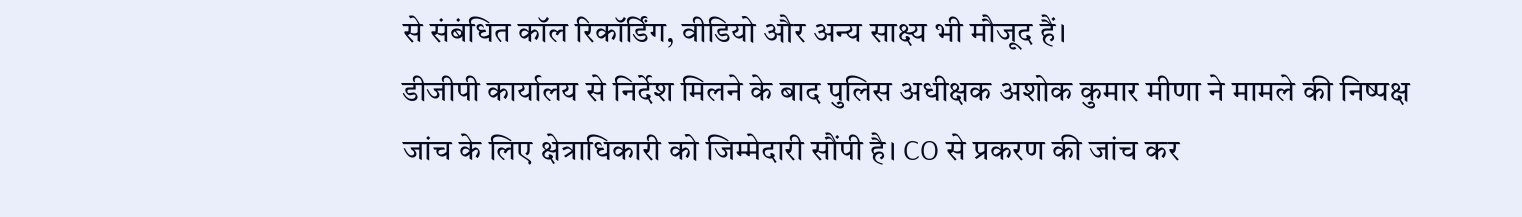से संबंधित कॉल रिकॉर्डिंग, वीडियो और अन्य साक्ष्य भी मौजूद हैं।
डीजीपी कार्यालय से निर्देश मिलने के बाद पुलिस अधीक्षक अशोक कुमार मीणा ने मामले की निष्पक्ष जांच के लिए क्षेत्राधिकारी को जिम्मेदारी सौंपी है। CO से प्रकरण की जांच कर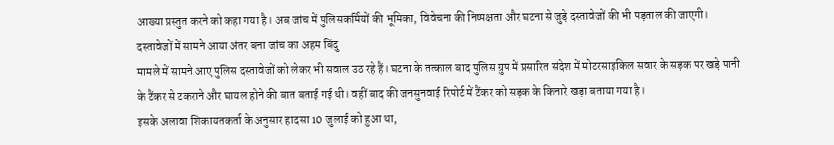आख्या प्रस्तुत करने को कहा गया है। अब जांच में पुलिसकर्मियों की भूमिका, विवेचना की निष्पक्षता और घटना से जुड़े दस्तावेजों की भी पड़ताल की जाएगी।
दस्तावेजों में सामने आया अंतर बना जांच का अहम बिंदु
मामले में सामने आए पुलिस दस्तावेजों को लेकर भी सवाल उठ रहे हैं। घटना के तत्काल बाद पुलिस ग्रुप में प्रसारित संदेश में मोटरसाइकिल सवार के सड़क पर खड़े पानी के टैंकर से टकराने और घायल होने की बात बताई गई थी। वहीं बाद की जनसुनवाई रिपोर्ट में टैंकर को सड़क के किनारे खड़ा बताया गया है।
इसके अलावा शिकायतकर्ता के अनुसार हादसा 10 जुलाई को हुआ था,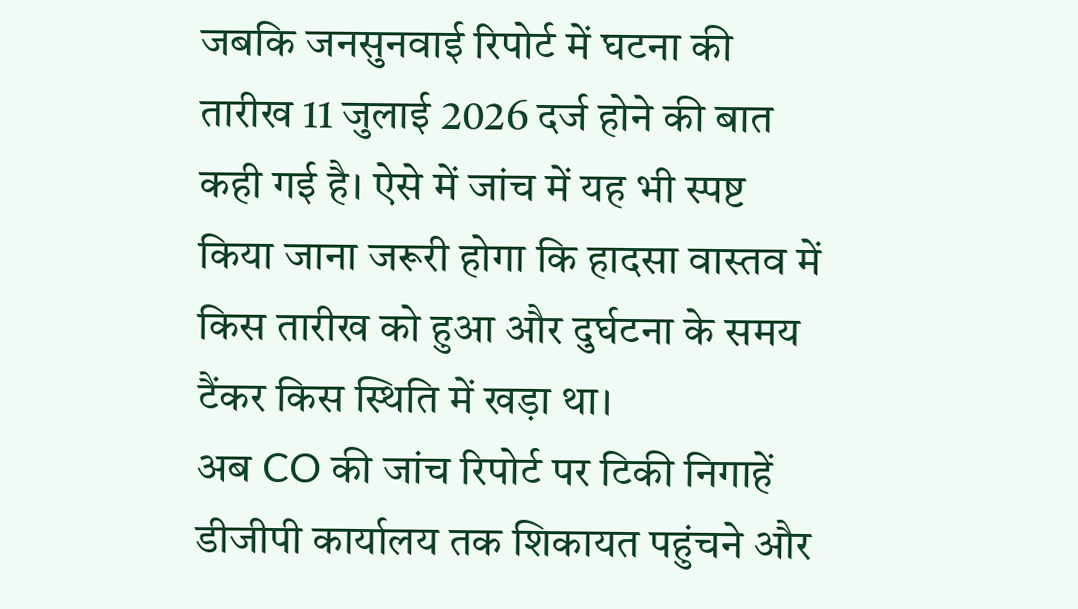जबकि जनसुनवाई रिपोर्ट में घटना की तारीख 11 जुलाई 2026 दर्ज होने की बात कही गई है। ऐसे में जांच में यह भी स्पष्ट किया जाना जरूरी होगा कि हादसा वास्तव में किस तारीख को हुआ और दुर्घटना के समय टैंकर किस स्थिति में खड़ा था।
अब CO की जांच रिपोर्ट पर टिकी निगाहें
डीजीपी कार्यालय तक शिकायत पहुंचने और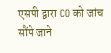एसपी द्वारा CO को जांच सौंपे जाने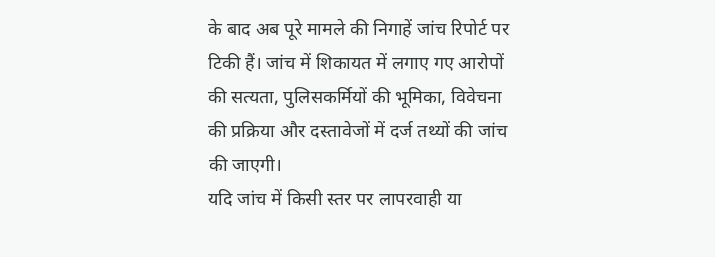के बाद अब पूरे मामले की निगाहें जांच रिपोर्ट पर टिकी हैं। जांच में शिकायत में लगाए गए आरोपों की सत्यता, पुलिसकर्मियों की भूमिका, विवेचना की प्रक्रिया और दस्तावेजों में दर्ज तथ्यों की जांच की जाएगी।
यदि जांच में किसी स्तर पर लापरवाही या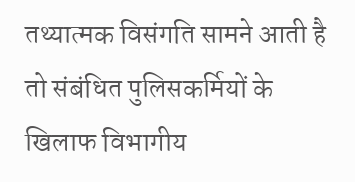तथ्यात्मक विसंगति सामने आती है तो संबंधित पुलिसकर्मियों के खिलाफ विभागीय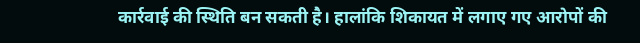कार्रवाई की स्थिति बन सकती है। हालांकि शिकायत में लगाए गए आरोपों की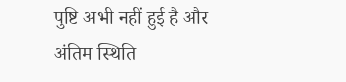पुष्टि अभी नहीं हुई है और अंतिम स्थिति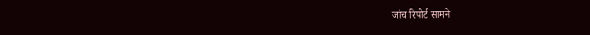जांच रिपोर्ट सामने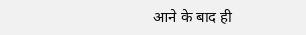आने के बाद ही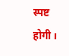स्पष्ट होगी।